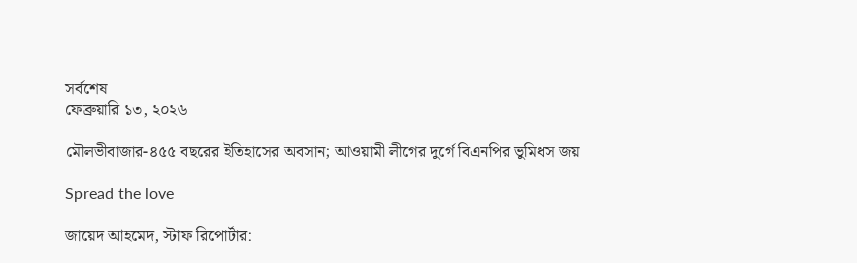সর্বশেষ
ফেব্রুয়ারি ১৩, ২০২৬

মৌলভীবাজার-৪৫৫ বছরের ইতিহাসের অবসান; আওয়ামী লীগের দুর্গে বিএনপির ভুমিধস জয়

Spread the love

জায়েদ আহমেদ, স্টাফ রিপোর্টার: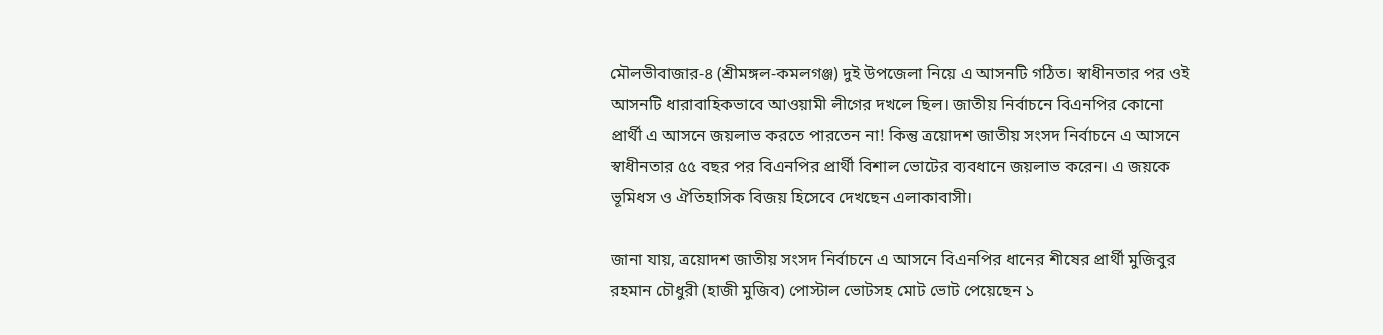মৌলভীবাজার-৪ (শ্রীমঙ্গল-কমলগঞ্জ) দুই উপজেলা নিয়ে এ আসনটি গঠিত। স্বাধীনতার পর ওই আসনটি ধারাবাহিকভাবে আওয়ামী লীগের দখলে ছিল। জাতীয় নির্বাচনে বিএনপির কোনো প্রার্থী এ আসনে জয়লাভ করতে পারতেন না! কিন্তু ত্রয়োদশ জাতীয় সংসদ নির্বাচনে এ আসনে স্বাধীনতার ৫৫ বছর পর বিএনপির প্রার্থী বিশাল ভোটের ব্যবধানে জয়লাভ করেন। এ জয়কে ভূমিধস ও ঐতিহাসিক বিজয় হিসেবে দেখছেন এলাকাবাসী।

জানা যায়, ত্রয়োদশ জাতীয় সংসদ নির্বাচনে এ আসনে বিএনপির ধানের শীষের প্রার্থী মুজিবুর রহমান চৌধুরী (হাজী মুজিব) পোস্টাল ভোটসহ মোট ভোট পেয়েছেন ১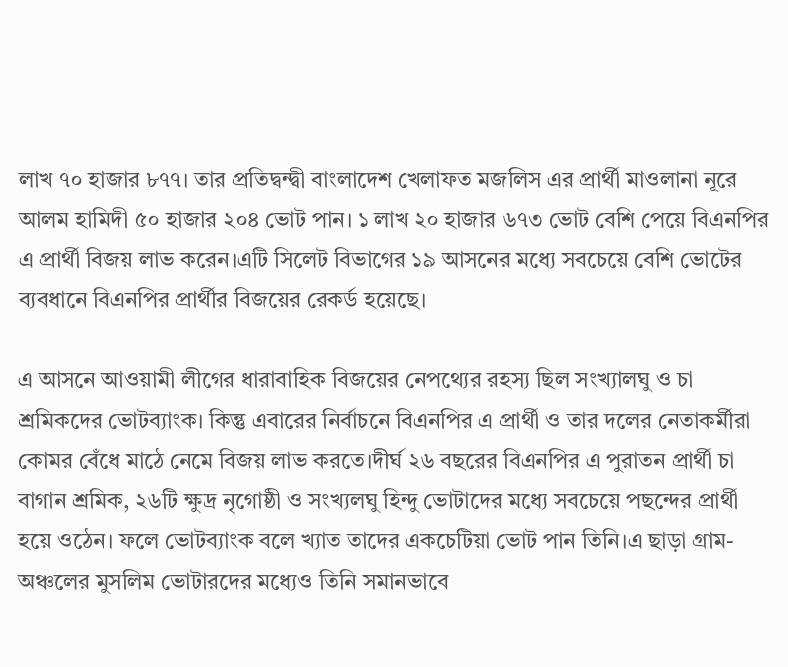লাখ ৭০ হাজার ৮৭৭। তার প্রতিদ্বন্দ্বী বাংলাদেশ খেলাফত মজলিস এর প্রার্থী মাওলানা নূরে আলম হামিদী ৫০ হাজার ২০৪ ভোট পান। ১ লাখ ২০ হাজার ৬৭৩ ভোট বেশি পেয়ে বিএনপির এ প্রার্থী বিজয় লাভ করেন।এটি সিলেট বিভাগের ১৯ আসনের মধ্যে সবচেয়ে বেশি ভোটের ব্যবধানে বিএনপির প্রার্থীর বিজয়ের রেকর্ড হয়েছে।

এ আসনে আওয়ামী লীগের ধারাবাহিক বিজয়ের নেপথ্যের রহস্য ছিল সংখ্যালঘু ও চা শ্রমিকদের ভোটব্যাংক। কিন্তু এবারের নির্বাচনে বিএনপির এ প্রার্থী ও তার দলের নেতাকর্মীরা কোমর বেঁধে মাঠে নেমে বিজয় লাভ করতে।দীর্ঘ ২৬ বছরের বিএনপির এ পুরাতন প্রার্থী চা বাগান শ্রমিক, ২৬টি ক্ষুদ্র নৃগোষ্ঠী ও সংখ্যলঘু হিন্দু ভোটাদের মধ্যে সবচেয়ে পছন্দের প্রার্থী হয়ে ওঠেন। ফলে ভোটব্যাংক বলে খ্যাত তাদের একচেটিয়া ভোট পান তিনি।এ ছাড়া গ্রাম-অঞ্চলের মুসলিম ভোটারদের মধ্যেও তিনি সমানভাবে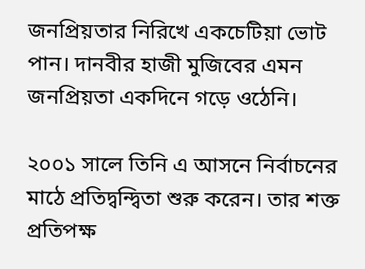জনপ্রিয়তার নিরিখে একচেটিয়া ভোট পান। দানবীর হাজী মুজিবের এমন জনপ্রিয়তা একদিনে গড়ে ওঠেনি।

২০০১ সালে তিনি এ আসনে নির্বাচনের মাঠে প্রতিদ্বন্দ্বিতা শুরু করেন। তার শক্ত প্রতিপক্ষ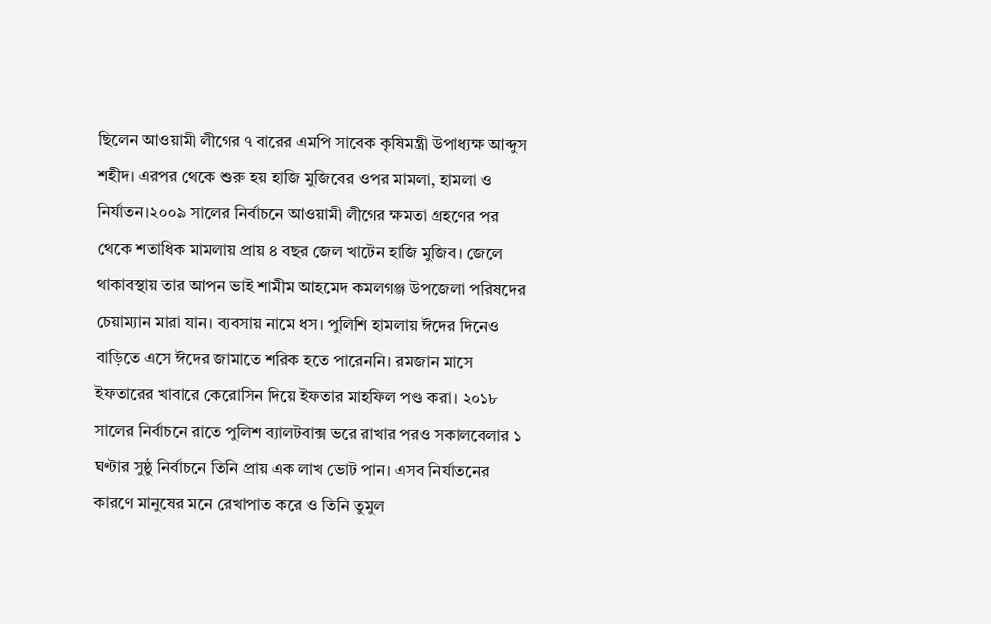ছিলেন আওয়ামী লীগের ৭ বারের এমপি সাবেক কৃষিমন্ত্রী উপাধ্যক্ষ আব্দুস শহীদ। এরপর থেকে শুরু হয় হাজি মুজিবের ওপর মামলা, হামলা ও নির্যাতন।২০০৯ সালের নির্বাচনে আওয়ামী লীগের ক্ষমতা গ্রহণের পর থেকে শতাধিক মামলায় প্রায় ৪ বছর জেল খাটেন হাজি মুজিব। জেলে থাকাবস্থায় তার আপন ভাই শামীম আহমেদ কমলগঞ্জ উপজেলা পরিষদের চেয়াম্যান মারা যান। ব্যবসায় নামে ধস। পুলিশি হামলায় ঈদের দিনেও বাড়িতে এসে ঈদের জামাতে শরিক হতে পারেননি। রমজান মাসে ইফতারের খাবারে কেরোসিন দিয়ে ইফতার মাহফিল পণ্ড করা। ২০১৮ সালের নির্বাচনে রাতে পুলিশ ব্যালটবাক্স ভরে রাখার পরও সকালবেলার ১ ঘণ্টার সুষ্ঠু নির্বাচনে তিনি প্রায় এক লাখ ভোট পান। এসব নির্যাতনের কারণে মানুষের মনে রেখাপাত করে ও তিনি তুমুল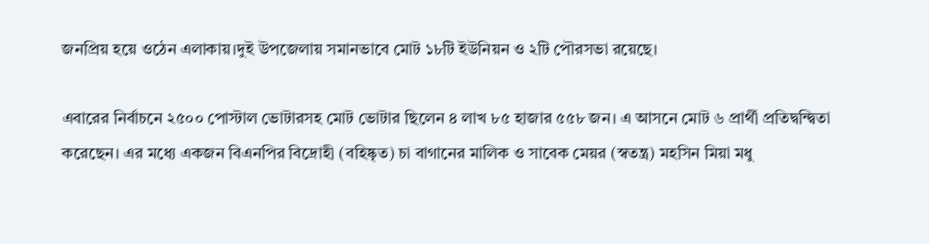জনপ্রিয় হয়ে ওঠেন এলাকায়।দুই উপজেলায় সমানভাবে মোট ১৮টি ইউনিয়ন ও ২টি পৌরসভা রয়েছে।

এবারের নির্বাচনে ২৫০০ পোস্টাল ভোটারসহ মোট ভোটার ছিলেন ৪ লাখ ৮৫ হাজার ৫৫৮ জন। এ আসনে মোট ৬ প্রার্থী প্রতিদ্বন্দ্বিতা করেছেন। এর মধ্যে একজন বিএনপির বিদ্রোহী (বহিষ্কৃত) চা বাগানের মালিক ও সাবেক মেয়র (স্বতন্ত্র) মহসিন মিয়া মধু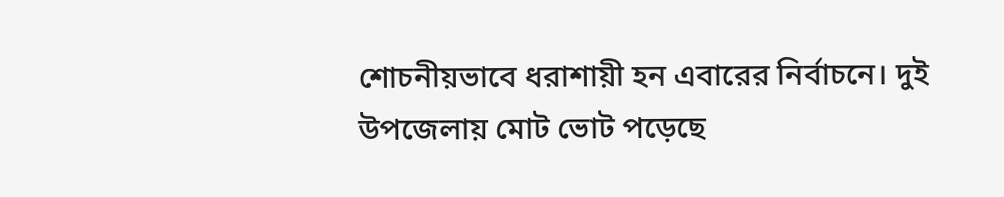শোচনীয়ভাবে ধরাশায়ী হন এবারের নির্বাচনে। দুই উপজেলায় মোট ভোট পড়েছে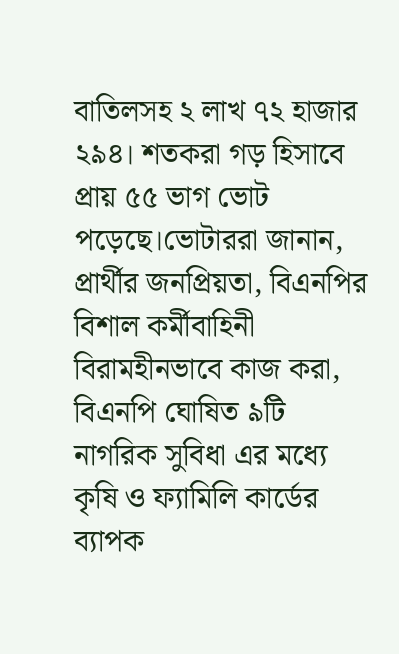বাতিলসহ ২ লাখ ৭২ হাজার ২৯৪। শতকরা গড় হিসাবে প্রায় ৫৫ ভাগ ভোট পড়েছে।ভোটাররা জানান, প্রার্থীর জনপ্রিয়তা, বিএনপির বিশাল কর্মীবাহিনী বিরামহীনভাবে কাজ করা, বিএনপি ঘোষিত ৯টি নাগরিক সুবিধা এর মধ্যে কৃষি ও ফ্যামিলি কার্ডের ব্যাপক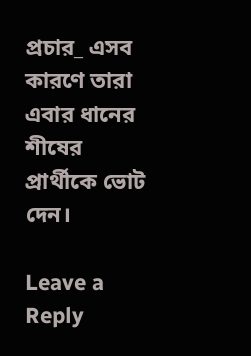প্রচার_ এসব কারণে তারা এবার ধানের শীষের প্রার্থীকে ভোট দেন।

Leave a Reply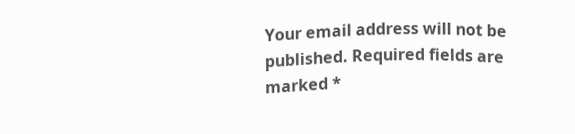Your email address will not be published. Required fields are marked *